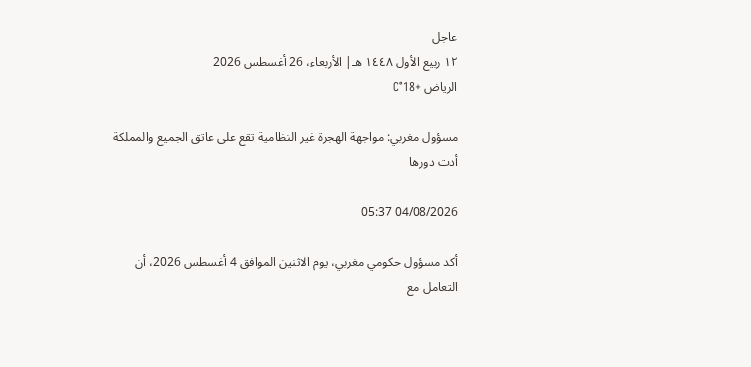عاجل
١٢ ربيع الأول ١٤٤٨ هـ| الأربعاء، 26 أغسطس 2026
الرياض +18°C

مسؤول مغربي: مواجهة الهجرة غير النظامية تقع على عاتق الجميع والمملكة أدت دورها

04/08/2026 05:37

أكد مسؤول حكومي مغربي، يوم الاثنين الموافق 4 أغسطس 2026، أن التعامل مع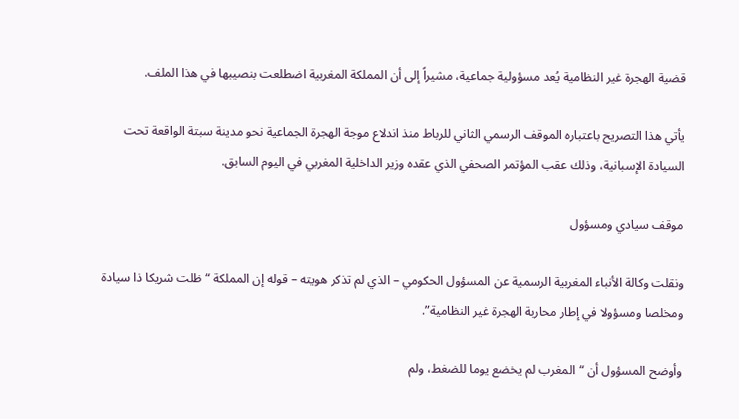قضية الهجرة غير النظامية يُعد مسؤولية جماعية، مشيراً إلى أن المملكة المغربية اضطلعت بنصيبها في هذا الملف.

يأتي هذا التصريح باعتباره الموقف الرسمي الثاني للرباط منذ اندلاع موجة الهجرة الجماعية نحو مدينة سبتة الواقعة تحت السيادة الإسبانية، وذلك عقب المؤتمر الصحفي الذي عقده وزير الداخلية المغربي في اليوم السابق.

موقف سيادي ومسؤول

ونقلت وكالة الأنباء المغربية الرسمية عن المسؤول الحكومي – الذي لم تذكر هويته – قوله إن المملكة “ظلت شريكا ذا سيادة ومخلصا ومسؤولا في إطار محاربة الهجرة غير النظامية”.

وأوضح المسؤول أن “المغرب لم يخضع يوما للضغط، ولم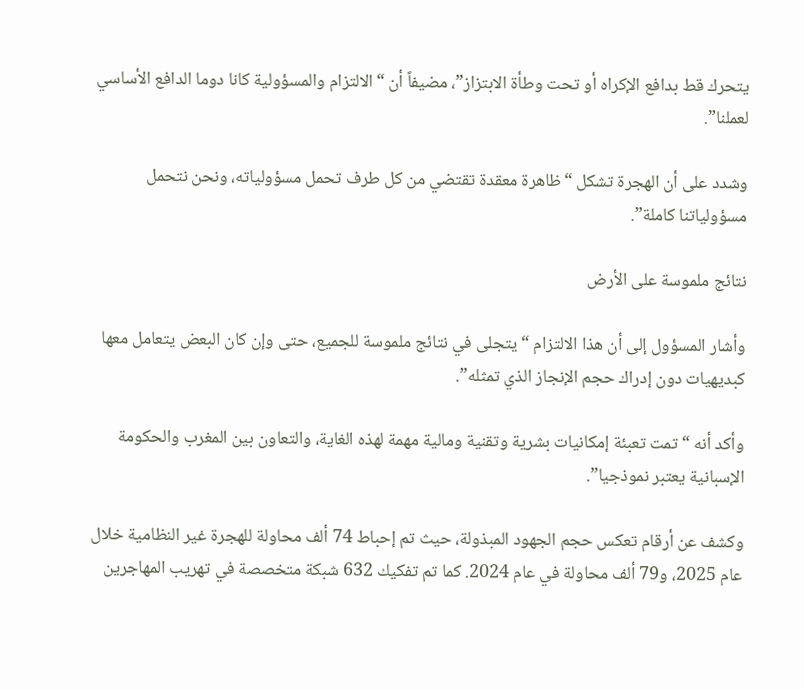يتحرك قط بدافع الإكراه أو تحت وطأة الابتزاز”، مضيفاً أن “الالتزام والمسؤولية كانا دوما الدافع الأساسي لعملنا”.

وشدد على أن الهجرة تشكل “ظاهرة معقدة تقتضي من كل طرف تحمل مسؤولياته، ونحن نتحمل مسؤولياتنا كاملة”.

نتائج ملموسة على الأرض

وأشار المسؤول إلى أن هذا الالتزام “يتجلى في نتائج ملموسة للجميع، حتى وإن كان البعض يتعامل معها كبديهيات دون إدراك حجم الإنجاز الذي تمثله”.

وأكد أنه “تمت تعبئة إمكانيات بشرية وتقنية ومالية مهمة لهذه الغاية، والتعاون بين المغرب والحكومة الإسبانية يعتبر نموذجيا”.

وكشف عن أرقام تعكس حجم الجهود المبذولة، حيث تم إحباط 74 ألف محاولة للهجرة غير النظامية خلال عام 2025، و79 ألف محاولة في عام 2024. كما تم تفكيك 632 شبكة متخصصة في تهريب المهاجرين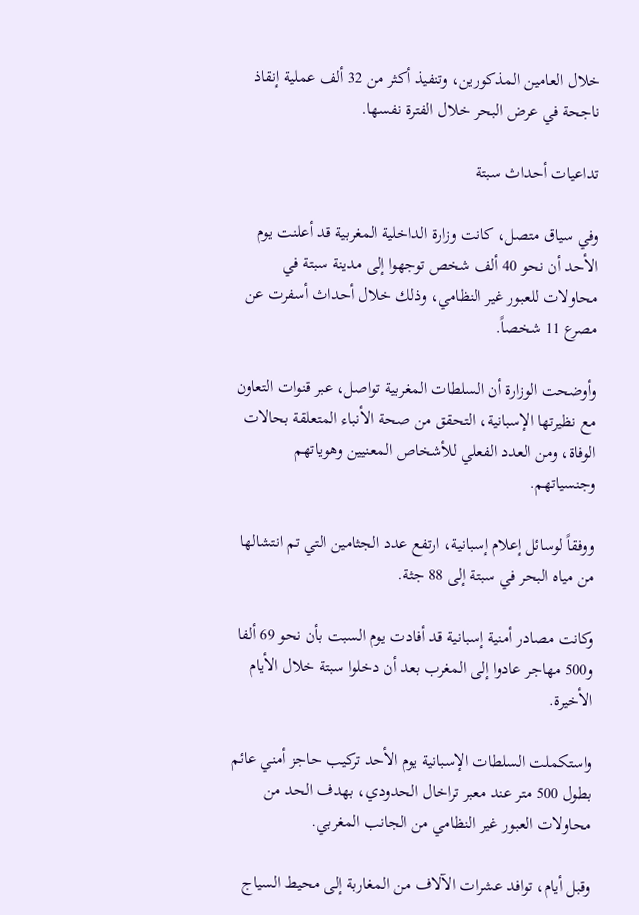خلال العامين المذكورين، وتنفيذ أكثر من 32 ألف عملية إنقاذ ناجحة في عرض البحر خلال الفترة نفسها.

تداعيات أحداث سبتة

وفي سياق متصل، كانت وزارة الداخلية المغربية قد أعلنت يوم الأحد أن نحو 40 ألف شخص توجهوا إلى مدينة سبتة في محاولات للعبور غير النظامي، وذلك خلال أحداث أسفرت عن مصرع 11 شخصاً.

وأوضحت الوزارة أن السلطات المغربية تواصل، عبر قنوات التعاون مع نظيرتها الإسبانية، التحقق من صحة الأنباء المتعلقة بحالات الوفاة، ومن العدد الفعلي للأشخاص المعنيين وهوياتهم وجنسياتهم.

ووفقاً لوسائل إعلام إسبانية، ارتفع عدد الجثامين التي تم انتشالها من مياه البحر في سبتة إلى 88 جثة.

وكانت مصادر أمنية إسبانية قد أفادت يوم السبت بأن نحو 69 ألفا و500 مهاجر عادوا إلى المغرب بعد أن دخلوا سبتة خلال الأيام الأخيرة.

واستكملت السلطات الإسبانية يوم الأحد تركيب حاجز أمني عائم بطول 500 متر عند معبر تراخال الحدودي، بهدف الحد من محاولات العبور غير النظامي من الجانب المغربي.

وقبل أيام، توافد عشرات الآلاف من المغاربة إلى محيط السياج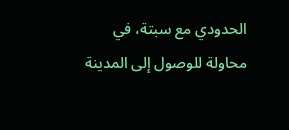الحدودي مع سبتة، في محاولة للوصول إلى المدينة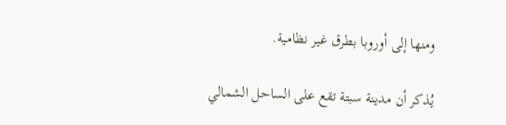ومنها إلى أوروبا بطرق غير نظامية.

يُذكر أن مدينة سبتة تقع على الساحل الشمالي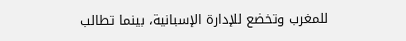للمغرب وتخضع للإدارة الإسبانية، بينما تطالب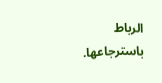الرباط باسترجاعها.